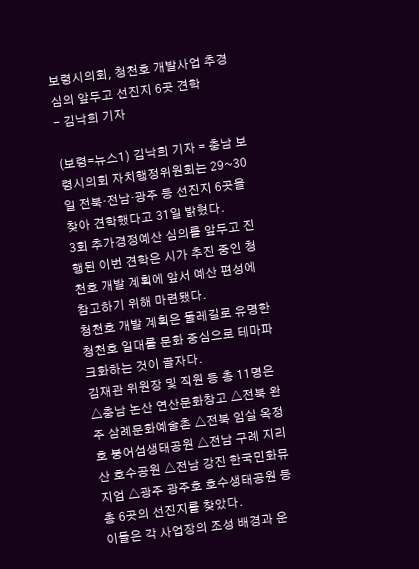보령시의회, 청천호 개발사업 추경 심의 앞두고 선진지 6곳 견학
- 김낙희 기자

(보령=뉴스1) 김낙희 기자 = 충남 보령시의회 자치행정위원회는 29~30일 전북·전남·광주 등 선진지 6곳을 찾아 견학했다고 31일 밝혔다.
3회 추가경정예산 심의를 앞두고 진행된 이번 견학은 시가 추진 중인 청천호 개발 계획에 앞서 예산 편성에 참고하기 위해 마련됐다.
청천호 개발 계획은 둘레길로 유명한 청천호 일대를 문화 중심으로 테마파크화하는 것이 골자다.
김재관 위원장 및 직원 등 총 11명은 △충남 논산 연산문화창고 △전북 완주 삼례문화예술촌 △전북 임실 옥정호 붕어섬생태공원 △전남 구례 지리산 호수공원 △전남 강진 한국민화뮤지엄 △광주 광주호 호수생태공원 등 총 6곳의 선진지를 찾았다.
이들은 각 사업장의 조성 배경과 운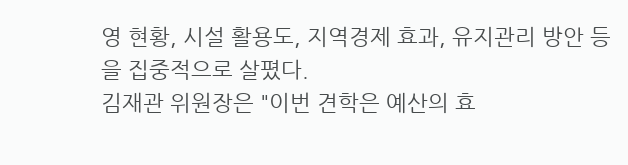영 현황, 시설 활용도, 지역경제 효과, 유지관리 방안 등을 집중적으로 살폈다.
김재관 위원장은 "이번 견학은 예산의 효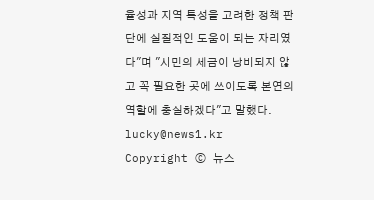율성과 지역 특성을 고려한 정책 판단에 실질적인 도움이 되는 자리였다"며 "시민의 세금이 낭비되지 않고 꼭 필요한 곳에 쓰이도록 본연의 역할에 충실하겠다"고 말했다.
lucky@news1.kr
Copyright ⓒ 뉴스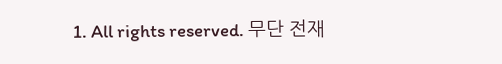1. All rights reserved. 무단 전재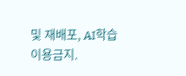및 재배포, AI학습 이용금지.